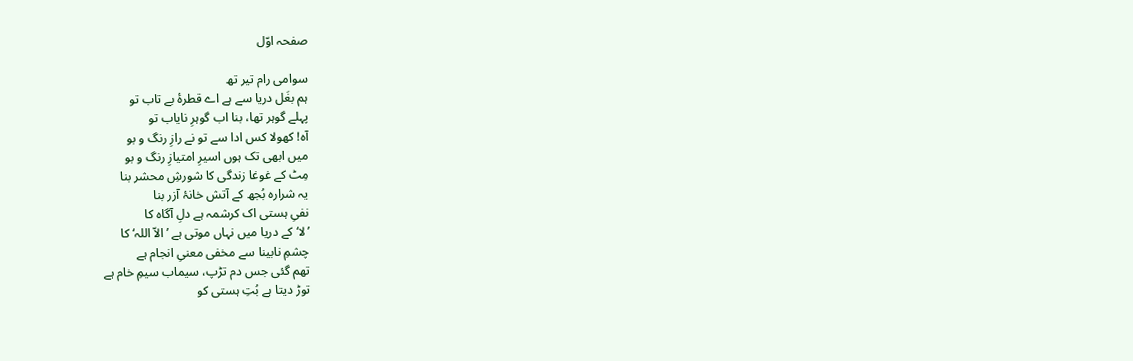صفحہ اوّل

سوامی رام تیر تھ
ہم بغَل دریا سے ہے اے قطرۂ بے تاب تو
پہلے گوہر تھا، بنا اب گوہرِ نایاب تو
آہ! کھولا کس ادا سے تو نے رازِ رنگ و بو
میں ابھی تک ہوں اسیرِ امتیازِ رنگ و بو
مِٹ کے غوغا زندگی کا شورشِ محشر بنا
یہ شرارہ بُجھ کے آتش خانۂ آزر بنا
نفیِ ہستی اک کرشمہ ہے دلِ آگاہ کا
’لا‘ کے دریا میں نہاں موتی ہے ’الاّ اللہ‘ کا
چشمِ نابینا سے مخفی معنیِ انجام ہے
تھم گئی جس دم تڑپ، سیماب سیمِ خام ہے
توڑ دیتا ہے بُتِ ہستی کو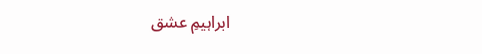ابراہیمِ عشق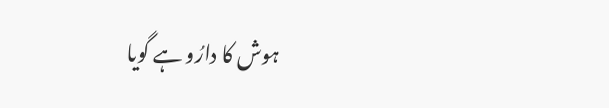ہوش کا دارُو ہے گویا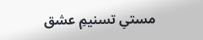مستیِ تسنیمِ عشق